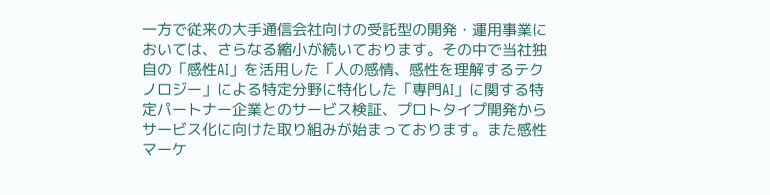一方で従来の大手通信会社向けの受託型の開発・運用事業においては、さらなる縮小が続いております。その中で当社独自の「感性AI」を活用した「人の感情、感性を理解するテクノロジー」による特定分野に特化した「専門AI」に関する特定パートナー企業とのサービス検証、プロトタイプ開発からサービス化に向けた取り組みが始まっております。また感性マーケ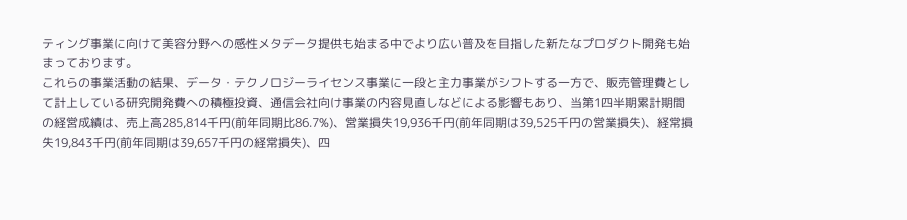ティング事業に向けて美容分野への感性メタデータ提供も始まる中でより広い普及を目指した新たなプロダクト開発も始まっております。
これらの事業活動の結果、データ・テクノロジーライセンス事業に一段と主力事業がシフトする一方で、販売管理費として計上している研究開発費への積極投資、通信会社向け事業の内容見直しなどによる影響もあり、当第1四半期累計期間の経営成績は、売上高285,814千円(前年同期比86.7%)、営業損失19,936千円(前年同期は39,525千円の営業損失)、経常損失19,843千円(前年同期は39,657千円の経常損失)、四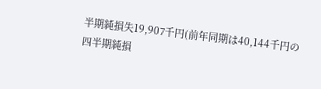半期純損失19,907千円(前年同期は40,144千円の四半期純損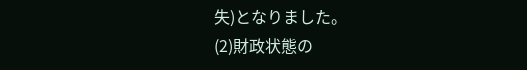失)となりました。
(2)財政状態の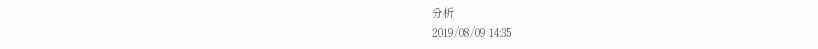分析
2019/08/09 14:35